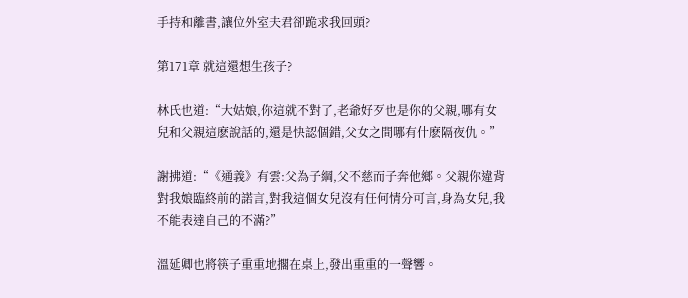手持和離書,讓位外室夫君卻跪求我回頭?

第171章 就這還想生孩子?

林氏也道:“大姑娘,你這就不對了,老爺好歹也是你的父親,哪有女兒和父親這麽說話的,還是快認個錯,父女之間哪有什麽隔夜仇。”

謝拂道:“《通義》有雲:父為子綱,父不慈而子奔他鄉。父親你違背對我娘臨終前的諾言,對我這個女兒沒有任何情分可言,身為女兒,我不能表達自己的不滿?”

溫延卿也將筷子重重地擱在桌上,發出重重的一聲響。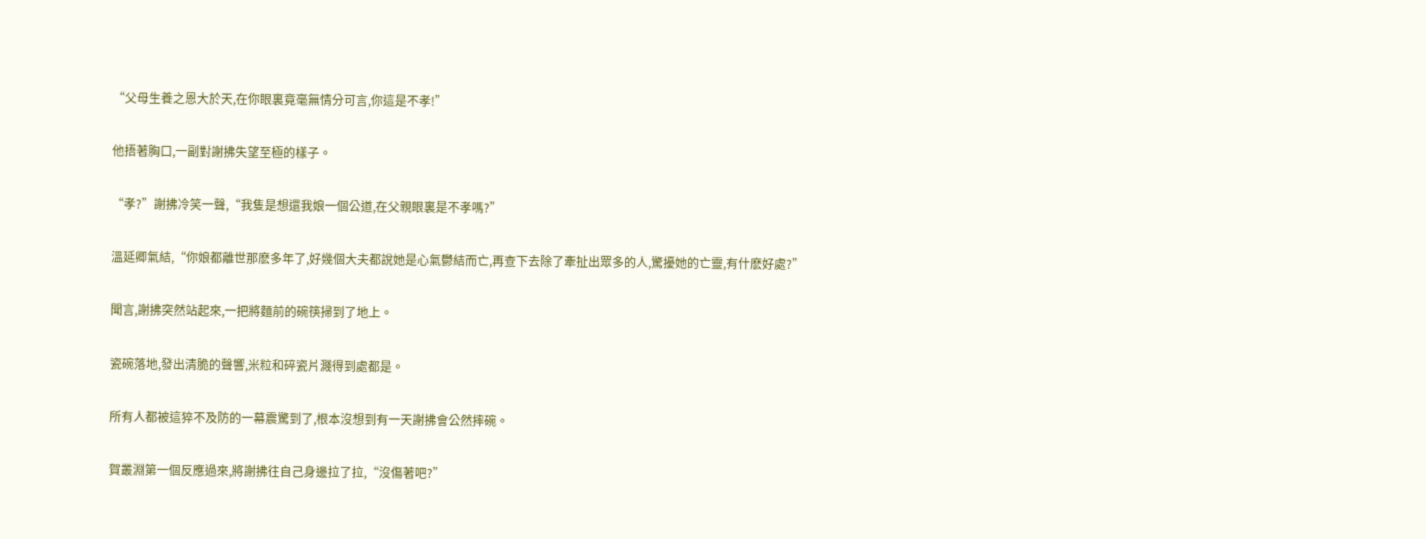“父母生養之恩大於天,在你眼裏竟毫無情分可言,你這是不孝!”

他捂著胸口,一副對謝拂失望至極的樣子。

“孝?”謝拂冷笑一聲,“我隻是想還我娘一個公道,在父親眼裏是不孝嗎?”

溫延卿氣結,“你娘都離世那麽多年了,好幾個大夫都說她是心氣鬱結而亡,再查下去除了牽扯出眾多的人,驚擾她的亡靈,有什麽好處?”

聞言,謝拂突然站起來,一把將麵前的碗筷掃到了地上。

瓷碗落地,發出清脆的聲響,米粒和碎瓷片濺得到處都是。

所有人都被這猝不及防的一幕震驚到了,根本沒想到有一天謝拂會公然摔碗。

賀叢淵第一個反應過來,將謝拂往自己身邊拉了拉,“沒傷著吧?”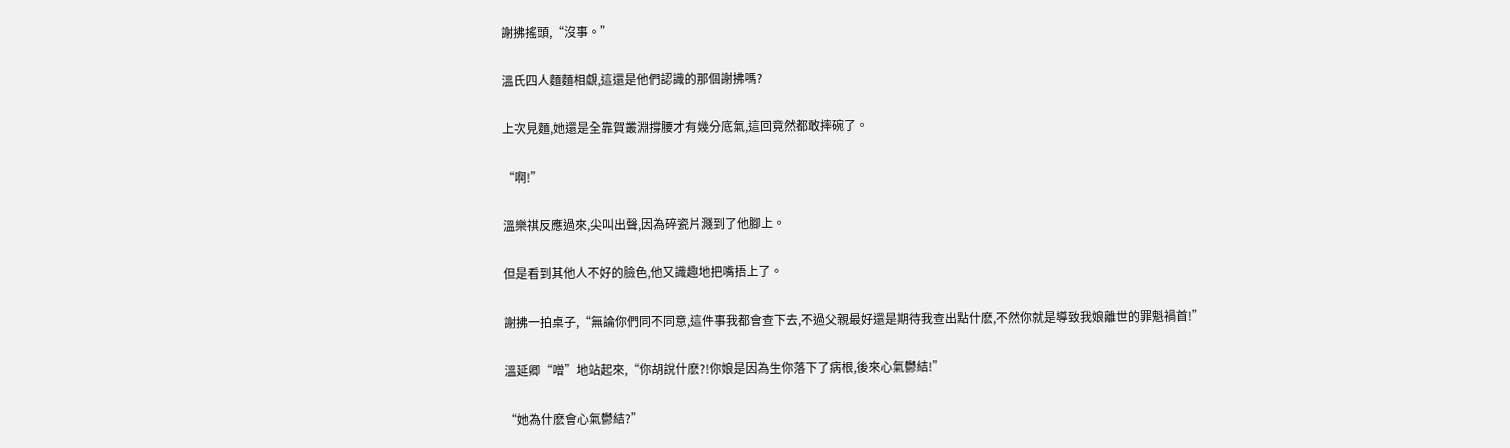謝拂搖頭,“沒事。”

溫氏四人麵麵相覷,這還是他們認識的那個謝拂嗎?

上次見麵,她還是全靠賀叢淵撐腰才有幾分底氣,這回竟然都敢摔碗了。

“啊!”

溫樂祺反應過來,尖叫出聲,因為碎瓷片濺到了他腳上。

但是看到其他人不好的臉色,他又識趣地把嘴捂上了。

謝拂一拍桌子,“無論你們同不同意,這件事我都會查下去,不過父親最好還是期待我查出點什麽,不然你就是導致我娘離世的罪魁禍首!”

溫延卿“噌”地站起來,“你胡說什麽?!你娘是因為生你落下了病根,後來心氣鬱結!”

“她為什麽會心氣鬱結?”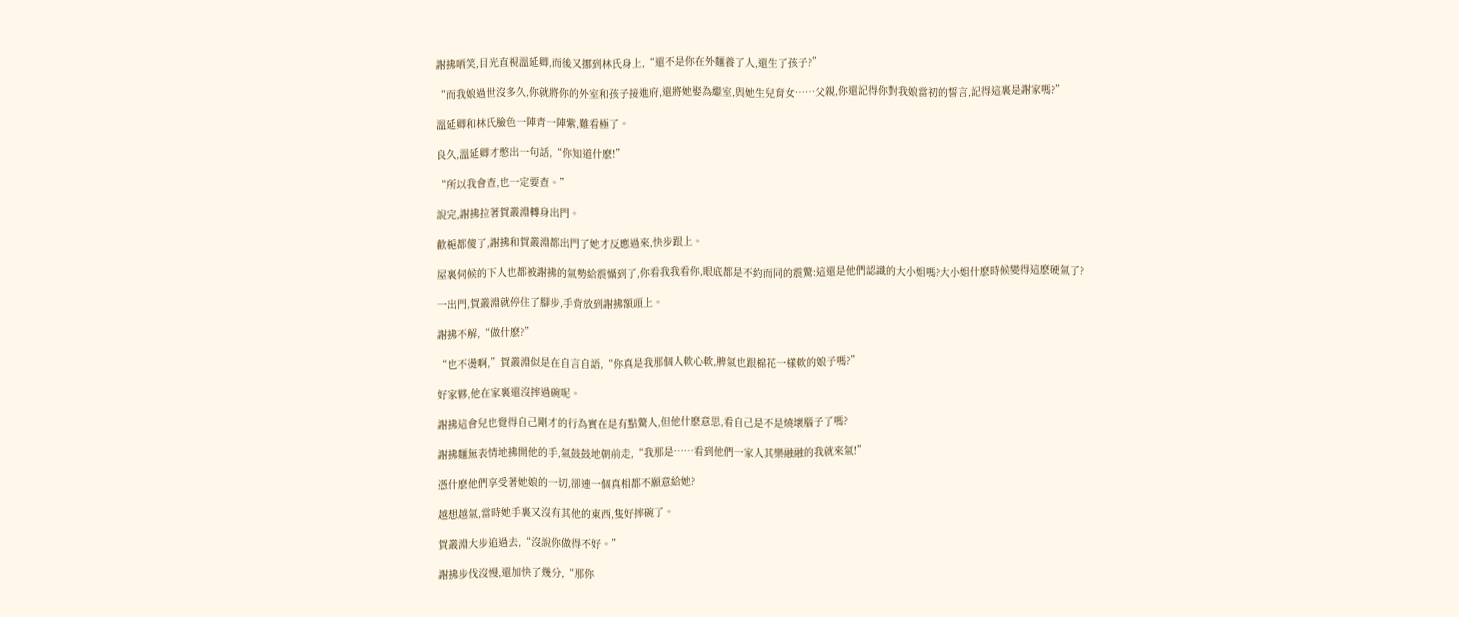謝拂哂笑,目光直視溫延卿,而後又挪到林氏身上,“還不是你在外麵養了人,還生了孩子?”

“而我娘過世沒多久,你就將你的外室和孩子接進府,還將她娶為繼室,與她生兒育女……父親,你還記得你對我娘當初的誓言,記得這裏是謝家嗎?”

溫延卿和林氏臉色一陣青一陣紫,難看極了。

良久,溫延卿才憋出一句話,“你知道什麽!”

“所以我會查,也一定要查。”

說完,謝拂拉著賀叢淵轉身出門。

歡梔都傻了,謝拂和賀叢淵都出門了她才反應過來,快步跟上。

屋裏伺候的下人也都被謝拂的氣勢給震懾到了,你看我我看你,眼底都是不約而同的震驚:這還是他們認識的大小姐嗎?大小姐什麽時候變得這麽硬氣了?

一出門,賀叢淵就停住了腳步,手背放到謝拂額頭上。

謝拂不解,“做什麽?”

“也不燙啊,”賀叢淵似是在自言自語,“你真是我那個人軟心軟,脾氣也跟棉花一樣軟的娘子嗎?”

好家夥,他在家裏還沒摔過碗呢。

謝拂這會兒也覺得自己剛才的行為實在是有點驚人,但他什麽意思,看自己是不是燒壞腦子了嗎?

謝拂麵無表情地拂開他的手,氣鼓鼓地朝前走,“我那是……看到他們一家人其樂融融的我就來氣!”

憑什麽他們享受著她娘的一切,卻連一個真相都不願意給她?

越想越氣,當時她手裏又沒有其他的東西,隻好摔碗了。

賀叢淵大步追過去,“沒說你做得不好。”

謝拂步伐沒慢,還加快了幾分,“那你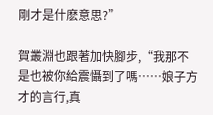剛才是什麽意思?”

賀叢淵也跟著加快腳步,“我那不是也被你給震懾到了嗎……娘子方才的言行,真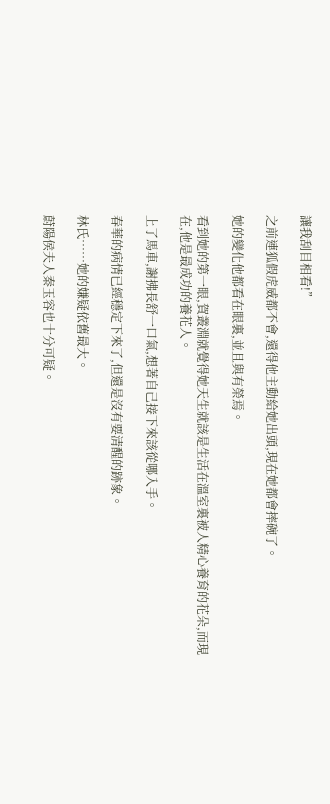讓我刮目相看!”

之前連狐假虎威都不會,還得他主動給她出頭,現在她都會摔碗了。

她的變化他都看在眼裏,並且與有榮焉。

看到她的第一眼,賀叢淵就覺得她天生就該是生活在溫室裏被人精心養育的花朵,而現在,他是最成功的養花人。

上了馬車,謝拂長舒一口氣,想著自己接下來該從哪入手。

春華的病情已經穩定下來了,但還是沒有要清醒的跡象。

林氏……她的嫌疑依舊最大。

蔚陽侯夫人秦玉容也十分可疑。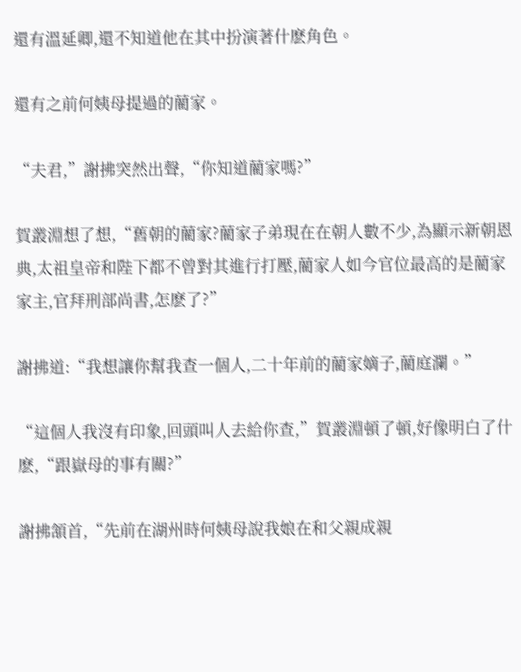還有溫延卿,還不知道他在其中扮演著什麽角色。

還有之前何姨母提過的藺家。

“夫君,”謝拂突然出聲,“你知道藺家嗎?”

賀叢淵想了想,“舊朝的藺家?藺家子弟現在在朝人數不少,為顯示新朝恩典,太祖皇帝和陛下都不曾對其進行打壓,藺家人如今官位最高的是藺家家主,官拜刑部尚書,怎麽了?”

謝拂道:“我想讓你幫我查一個人,二十年前的藺家嫡子,藺庭瀾。”

“這個人我沒有印象,回頭叫人去給你查,”賀叢淵頓了頓,好像明白了什麽,“跟嶽母的事有關?”

謝拂頷首,“先前在湖州時何姨母說我娘在和父親成親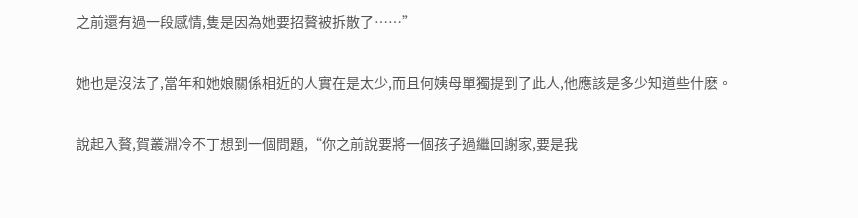之前還有過一段感情,隻是因為她要招贅被拆散了……”

她也是沒法了,當年和她娘關係相近的人實在是太少,而且何姨母單獨提到了此人,他應該是多少知道些什麽。

說起入贅,賀叢淵冷不丁想到一個問題,“你之前說要將一個孩子過繼回謝家,要是我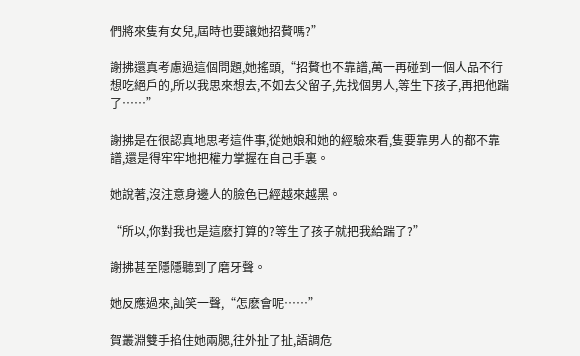們將來隻有女兒,屆時也要讓她招贅嗎?”

謝拂還真考慮過這個問題,她搖頭,“招贅也不靠譜,萬一再碰到一個人品不行想吃絕戶的,所以我思來想去,不如去父留子,先找個男人,等生下孩子,再把他踹了……”

謝拂是在很認真地思考這件事,從她娘和她的經驗來看,隻要靠男人的都不靠譜,還是得牢牢地把權力掌握在自己手裏。

她說著,沒注意身邊人的臉色已經越來越黑。

“所以,你對我也是這麽打算的?等生了孩子就把我給踹了?”

謝拂甚至隱隱聽到了磨牙聲。

她反應過來,訕笑一聲,“怎麽會呢……”

賀叢淵雙手掐住她兩腮,往外扯了扯,語調危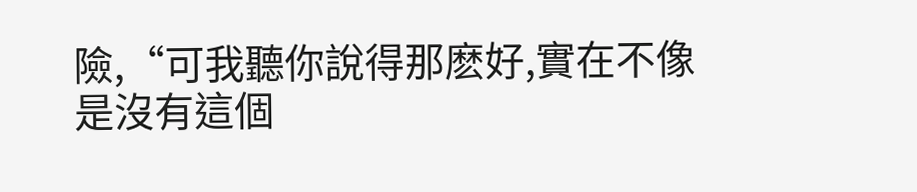險,“可我聽你說得那麽好,實在不像是沒有這個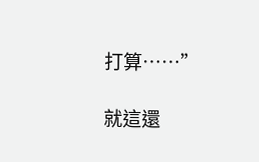打算……”

就這還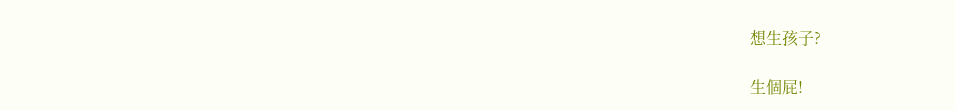想生孩子?

生個屁!